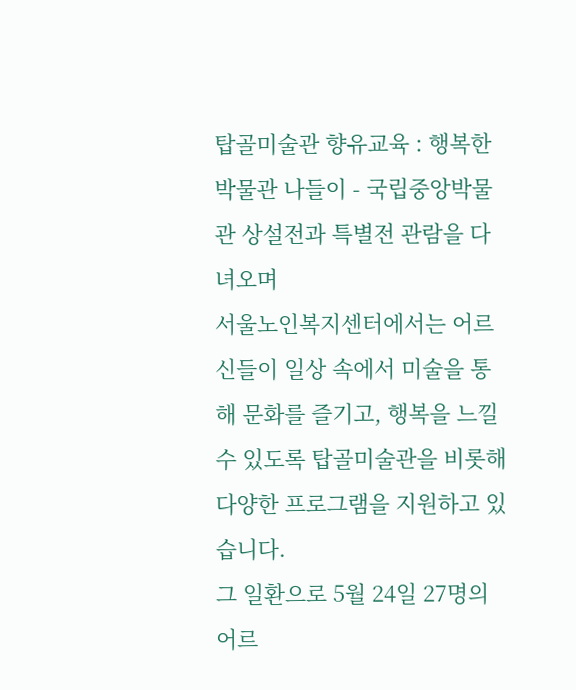탑골미술관 향유교육 : 행복한 박물관 나들이 - 국립중앙박물관 상설전과 특별전 관람을 다녀오며
서울노인복지센터에서는 어르신들이 일상 속에서 미술을 통해 문화를 즐기고, 행복을 느낄 수 있도록 탑골미술관을 비롯해 다양한 프로그램을 지원하고 있습니다.
그 일환으로 5월 24일 27명의 어르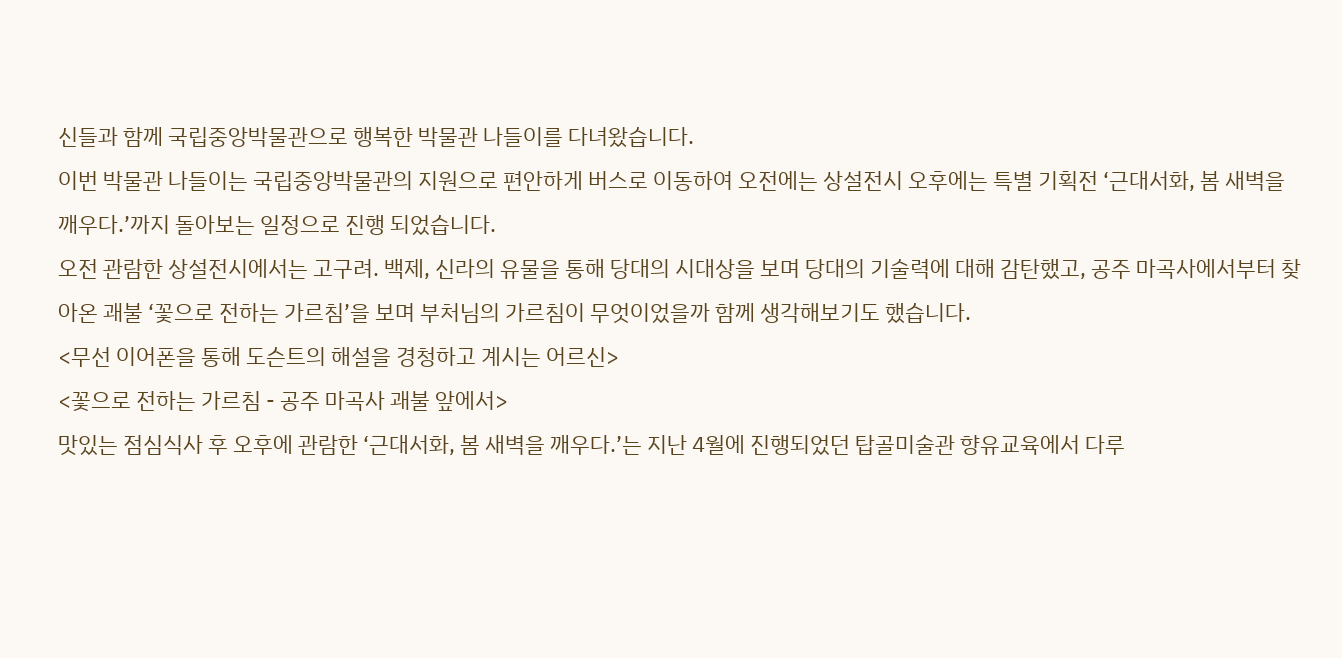신들과 함께 국립중앙박물관으로 행복한 박물관 나들이를 다녀왔습니다.
이번 박물관 나들이는 국립중앙박물관의 지원으로 편안하게 버스로 이동하여 오전에는 상설전시 오후에는 특별 기획전 ‘근대서화, 봄 새벽을 깨우다.’까지 돌아보는 일정으로 진행 되었습니다.
오전 관람한 상설전시에서는 고구려. 백제, 신라의 유물을 통해 당대의 시대상을 보며 당대의 기술력에 대해 감탄했고, 공주 마곡사에서부터 찾아온 괘불 ‘꽃으로 전하는 가르침’을 보며 부처님의 가르침이 무엇이었을까 함께 생각해보기도 했습니다.
<무선 이어폰을 통해 도슨트의 해설을 경청하고 계시는 어르신>
<꽃으로 전하는 가르침 - 공주 마곡사 괘불 앞에서>
맛있는 점심식사 후 오후에 관람한 ‘근대서화, 봄 새벽을 깨우다.’는 지난 4월에 진행되었던 탑골미술관 향유교육에서 다루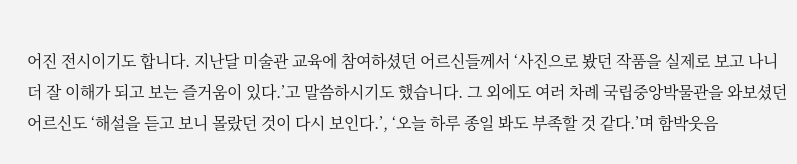어진 전시이기도 합니다. 지난달 미술관 교육에 참여하셨던 어르신들께서 ‘사진으로 봤던 작품을 실제로 보고 나니 더 잘 이해가 되고 보는 즐거움이 있다.’고 말씀하시기도 했습니다. 그 외에도 여러 차례 국립중앙박물관을 와보셨던 어르신도 ‘해설을 듣고 보니 몰랐던 것이 다시 보인다.’, ‘오늘 하루 종일 봐도 부족할 것 같다.’며 함박웃음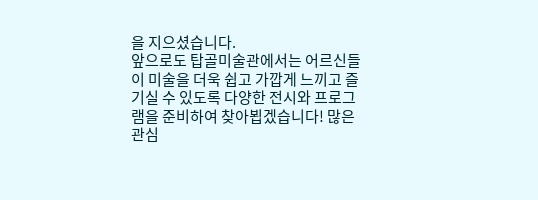을 지으셨습니다.
앞으로도 탑골미술관에서는 어르신들이 미술을 더욱 쉽고 가깝게 느끼고 즐기실 수 있도록 다양한 전시와 프로그램을 준비하여 찾아뵙겠습니다! 많은 관심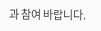과 참여 바랍니다.